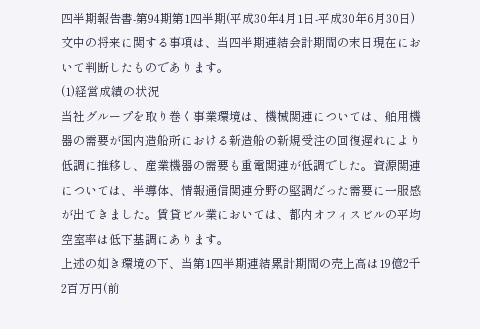四半期報告書-第94期第1四半期(平成30年4月1日-平成30年6月30日)
文中の将来に関する事項は、当四半期連結会計期間の末日現在において判断したものであります。
(1)経営成績の状況
当社グループを取り巻く事業環境は、機械関連については、舶用機器の需要が国内造船所における新造船の新規受注の回復遅れにより低調に推移し、産業機器の需要も重電関連が低調でした。資源関連については、半導体、情報通信関連分野の堅調だった需要に一服感が出てきました。賃貸ビル業においては、都内オフィスビルの平均空室率は低下基調にあります。
上述の如き環境の下、当第1四半期連結累計期間の売上高は19億2千2百万円(前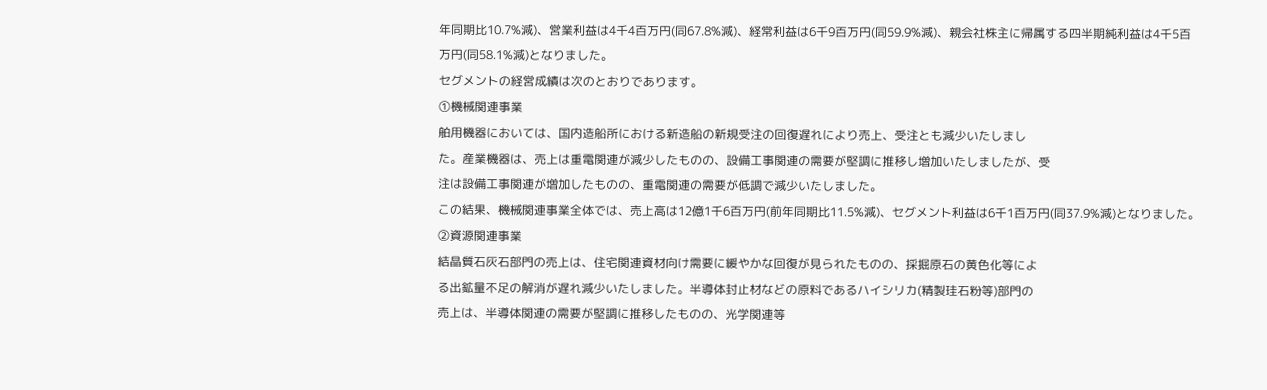年同期比10.7%減)、営業利益は4千4百万円(同67.8%減)、経常利益は6千9百万円(同59.9%減)、親会社株主に帰属する四半期純利益は4千5百万円(同58.1%減)となりました。
セグメントの経営成績は次のとおりであります。
①機械関連事業
舶用機器においては、国内造船所における新造船の新規受注の回復遅れにより売上、受注とも減少いたしまし
た。産業機器は、売上は重電関連が減少したものの、設備工事関連の需要が堅調に推移し増加いたしましたが、受
注は設備工事関連が増加したものの、重電関連の需要が低調で減少いたしました。
この結果、機械関連事業全体では、売上高は12億1千6百万円(前年同期比11.5%減)、セグメント利益は6千1百万円(同37.9%減)となりました。
②資源関連事業
結晶質石灰石部門の売上は、住宅関連資材向け需要に緩やかな回復が見られたものの、採掘原石の黄色化等によ
る出鉱量不足の解消が遅れ減少いたしました。半導体封止材などの原料であるハイシリカ(精製珪石粉等)部門の
売上は、半導体関連の需要が堅調に推移したものの、光学関連等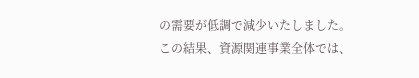の需要が低調で減少いたしました。
この結果、資源関連事業全体では、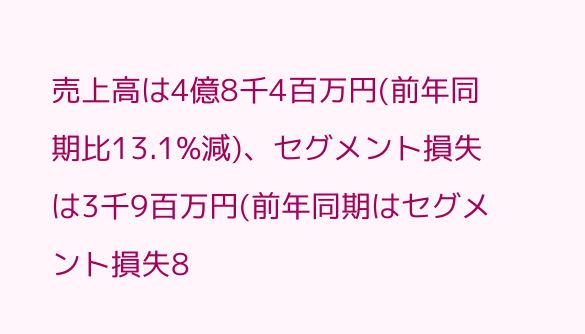売上高は4億8千4百万円(前年同期比13.1%減)、セグメント損失は3千9百万円(前年同期はセグメント損失8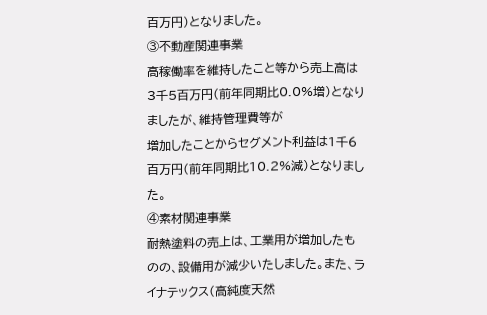百万円)となりました。
③不動産関連事業
高稼働率を維持したこと等から売上高は3千5百万円(前年同期比0.0%増)となりましたが、維持管理費等が
増加したことからセグメント利益は1千6百万円(前年同期比10.2%減)となりました。
④素材関連事業
耐熱塗料の売上は、工業用が増加したものの、設備用が減少いたしました。また、ライナテックス(高純度天然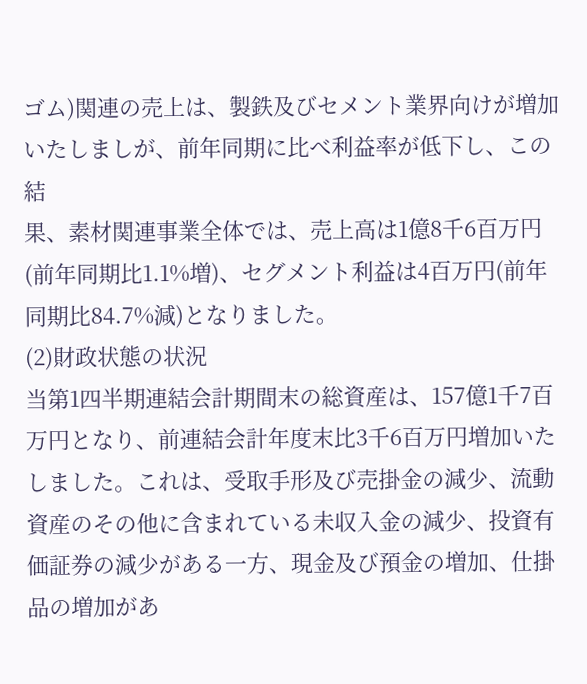ゴム)関連の売上は、製鉄及びセメント業界向けが増加いたしましが、前年同期に比べ利益率が低下し、この結
果、素材関連事業全体では、売上高は1億8千6百万円(前年同期比1.1%増)、セグメント利益は4百万円(前年同期比84.7%減)となりました。
(2)財政状態の状況
当第1四半期連結会計期間末の総資産は、157億1千7百万円となり、前連結会計年度末比3千6百万円増加いたしました。これは、受取手形及び売掛金の減少、流動資産のその他に含まれている未収入金の減少、投資有価証券の減少がある一方、現金及び預金の増加、仕掛品の増加があ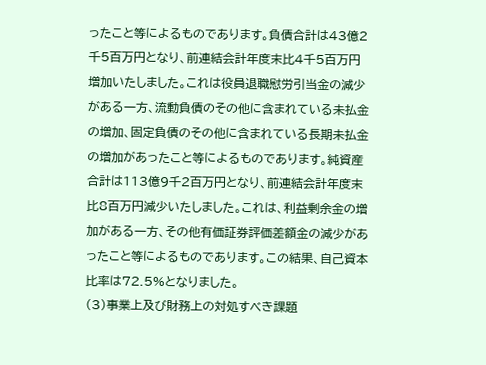ったこと等によるものであります。負債合計は43億2千5百万円となり、前連結会計年度末比4千5百万円増加いたしました。これは役員退職慰労引当金の減少がある一方、流動負債のその他に含まれている未払金の増加、固定負債のその他に含まれている長期未払金の増加があったこと等によるものであります。純資産合計は113億9千2百万円となり、前連結会計年度末比8百万円減少いたしました。これは、利益剰余金の増加がある一方、その他有価証券評価差額金の減少があったこと等によるものであります。この結果、自己資本比率は72.5%となりました。
(3)事業上及び財務上の対処すべき課題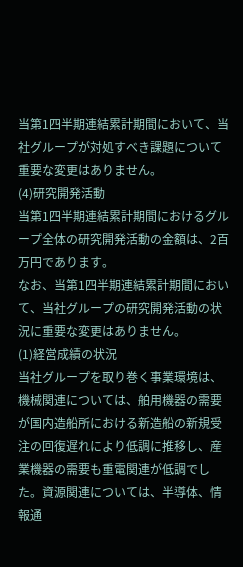当第1四半期連結累計期間において、当社グループが対処すべき課題について重要な変更はありません。
(4)研究開発活動
当第1四半期連結累計期間におけるグループ全体の研究開発活動の金額は、2百万円であります。
なお、当第1四半期連結累計期間において、当社グループの研究開発活動の状況に重要な変更はありません。
(1)経営成績の状況
当社グループを取り巻く事業環境は、機械関連については、舶用機器の需要が国内造船所における新造船の新規受注の回復遅れにより低調に推移し、産業機器の需要も重電関連が低調でした。資源関連については、半導体、情報通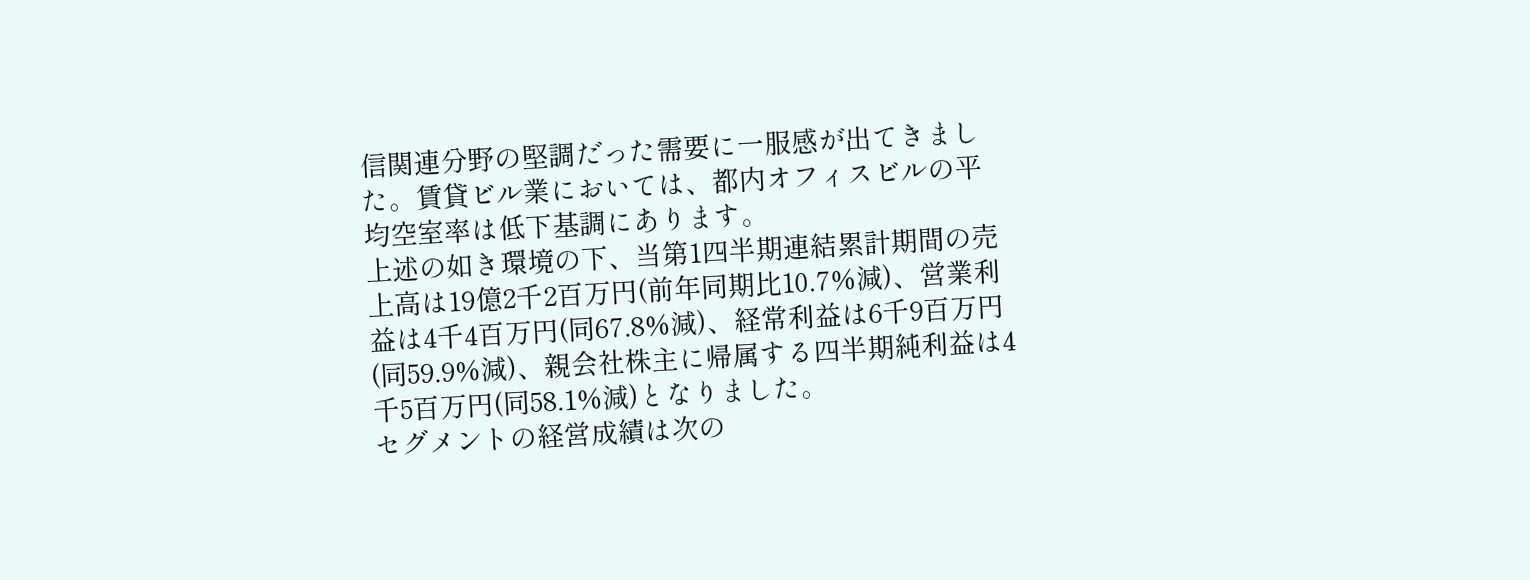信関連分野の堅調だった需要に一服感が出てきました。賃貸ビル業においては、都内オフィスビルの平均空室率は低下基調にあります。
上述の如き環境の下、当第1四半期連結累計期間の売上高は19億2千2百万円(前年同期比10.7%減)、営業利益は4千4百万円(同67.8%減)、経常利益は6千9百万円(同59.9%減)、親会社株主に帰属する四半期純利益は4千5百万円(同58.1%減)となりました。
セグメントの経営成績は次の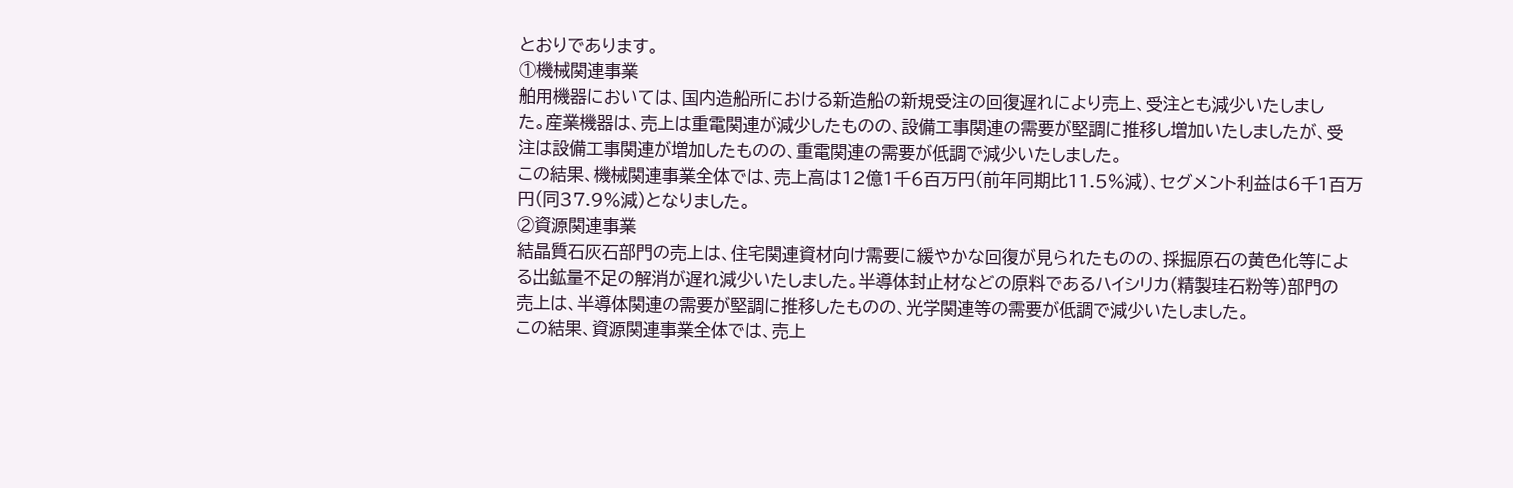とおりであります。
①機械関連事業
舶用機器においては、国内造船所における新造船の新規受注の回復遅れにより売上、受注とも減少いたしまし
た。産業機器は、売上は重電関連が減少したものの、設備工事関連の需要が堅調に推移し増加いたしましたが、受
注は設備工事関連が増加したものの、重電関連の需要が低調で減少いたしました。
この結果、機械関連事業全体では、売上高は12億1千6百万円(前年同期比11.5%減)、セグメント利益は6千1百万円(同37.9%減)となりました。
②資源関連事業
結晶質石灰石部門の売上は、住宅関連資材向け需要に緩やかな回復が見られたものの、採掘原石の黄色化等によ
る出鉱量不足の解消が遅れ減少いたしました。半導体封止材などの原料であるハイシリカ(精製珪石粉等)部門の
売上は、半導体関連の需要が堅調に推移したものの、光学関連等の需要が低調で減少いたしました。
この結果、資源関連事業全体では、売上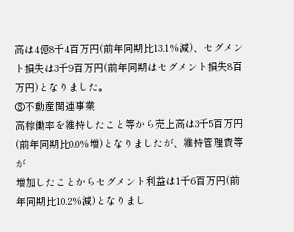高は4億8千4百万円(前年同期比13.1%減)、セグメント損失は3千9百万円(前年同期はセグメント損失8百万円)となりました。
③不動産関連事業
高稼働率を維持したこと等から売上高は3千5百万円(前年同期比0.0%増)となりましたが、維持管理費等が
増加したことからセグメント利益は1千6百万円(前年同期比10.2%減)となりまし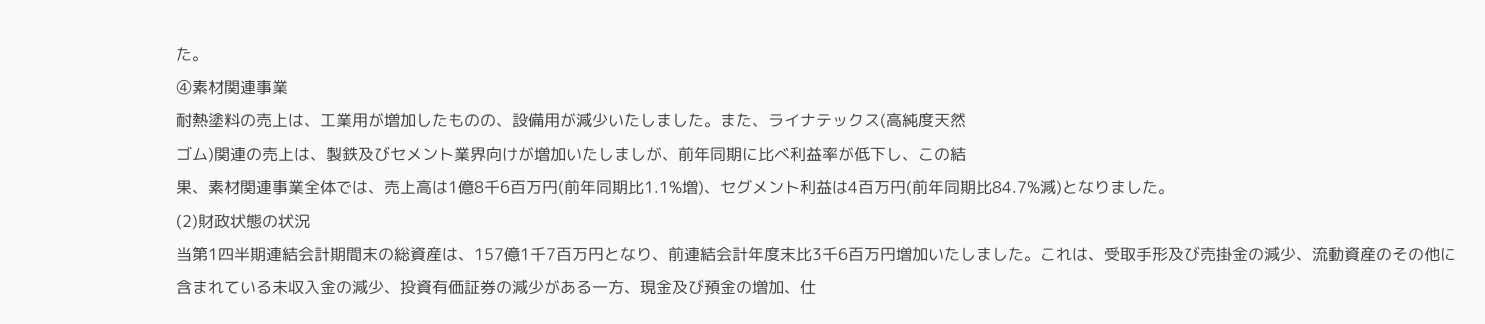た。
④素材関連事業
耐熱塗料の売上は、工業用が増加したものの、設備用が減少いたしました。また、ライナテックス(高純度天然
ゴム)関連の売上は、製鉄及びセメント業界向けが増加いたしましが、前年同期に比べ利益率が低下し、この結
果、素材関連事業全体では、売上高は1億8千6百万円(前年同期比1.1%増)、セグメント利益は4百万円(前年同期比84.7%減)となりました。
(2)財政状態の状況
当第1四半期連結会計期間末の総資産は、157億1千7百万円となり、前連結会計年度末比3千6百万円増加いたしました。これは、受取手形及び売掛金の減少、流動資産のその他に含まれている未収入金の減少、投資有価証券の減少がある一方、現金及び預金の増加、仕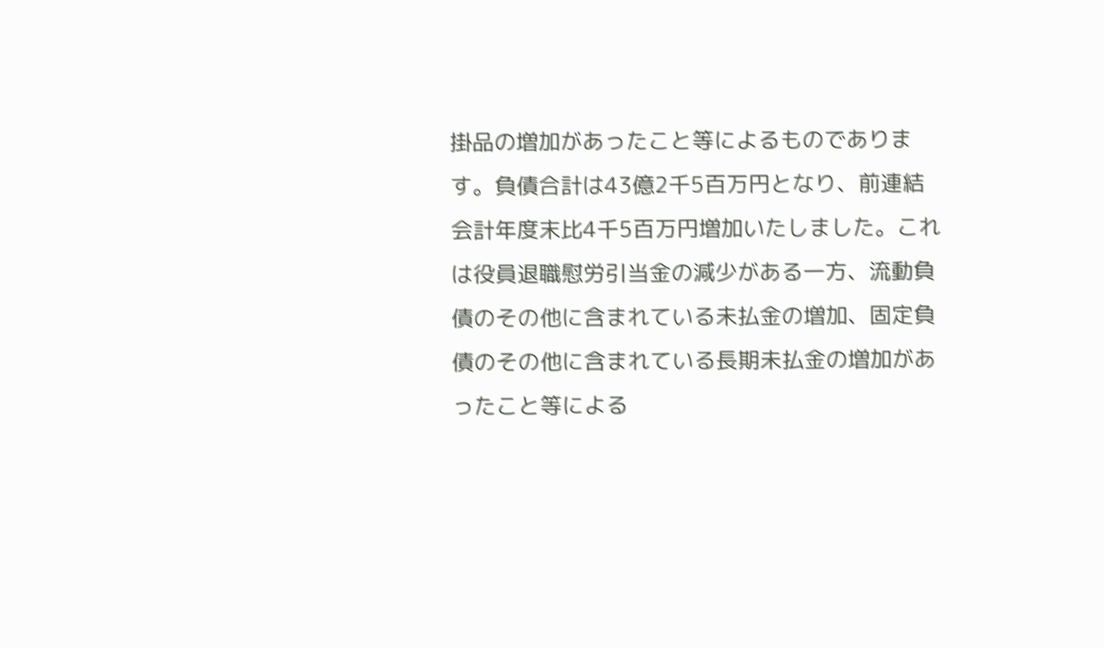掛品の増加があったこと等によるものであります。負債合計は43億2千5百万円となり、前連結会計年度末比4千5百万円増加いたしました。これは役員退職慰労引当金の減少がある一方、流動負債のその他に含まれている未払金の増加、固定負債のその他に含まれている長期未払金の増加があったこと等による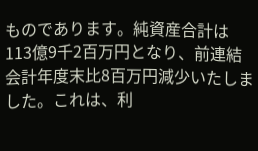ものであります。純資産合計は113億9千2百万円となり、前連結会計年度末比8百万円減少いたしました。これは、利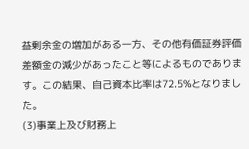益剰余金の増加がある一方、その他有価証券評価差額金の減少があったこと等によるものであります。この結果、自己資本比率は72.5%となりました。
(3)事業上及び財務上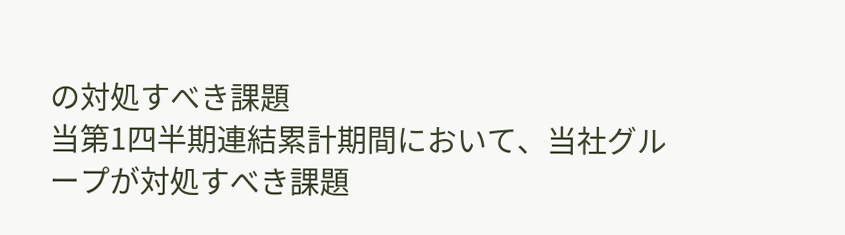の対処すべき課題
当第1四半期連結累計期間において、当社グループが対処すべき課題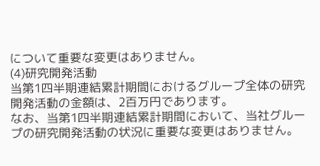について重要な変更はありません。
(4)研究開発活動
当第1四半期連結累計期間におけるグループ全体の研究開発活動の金額は、2百万円であります。
なお、当第1四半期連結累計期間において、当社グループの研究開発活動の状況に重要な変更はありません。